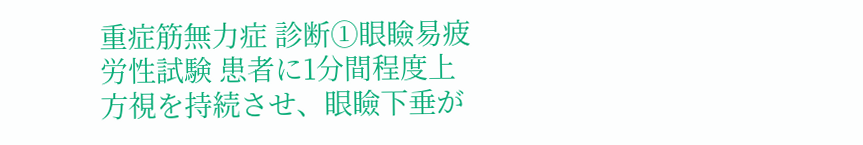重症筋無力症 診断①眼瞼易疲労性試験 患者に1分間程度上方視を持続させ、眼瞼下垂が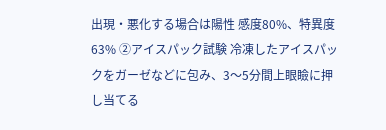出現・悪化する場合は陽性 感度80%、特異度63% ②アイスパック試験 冷凍したアイスパックをガーゼなどに包み、3〜5分間上眼瞼に押し当てる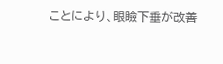ことにより、眼瞼下垂が改善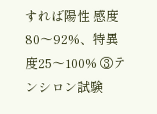すれば陽性 感度80〜92%、特異度25〜100% ③テンシロン試験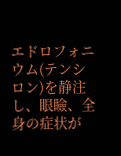エドロフォニウム(テンシロン)を静注し、眼瞼、全身の症状が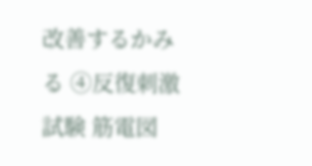改善するかみる ④反復刺激試験 筋電図